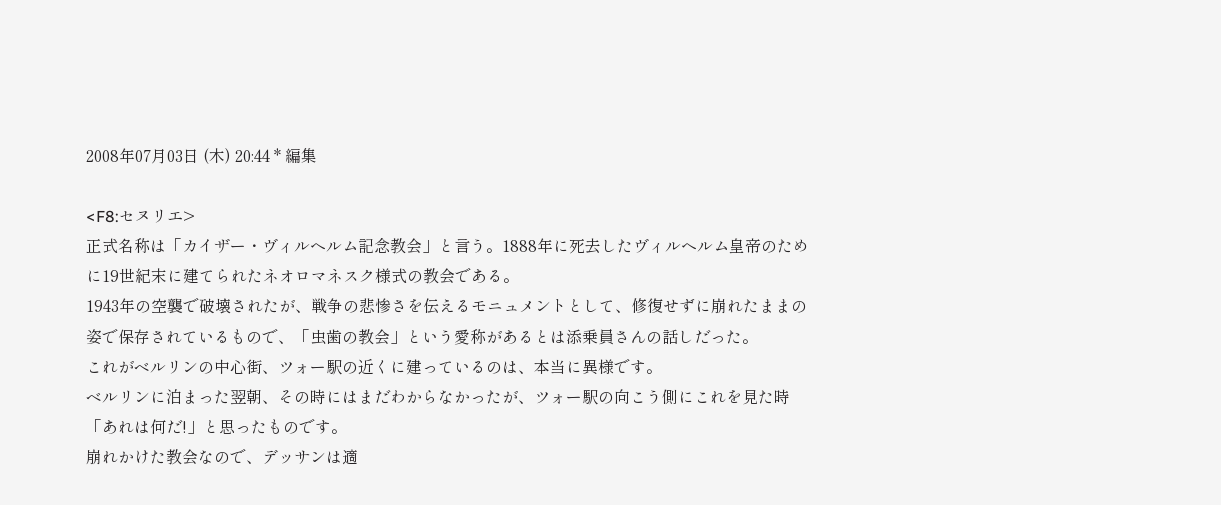2008年07月03日 (木) 20:44 * 編集

<F8:セヌリエ>
正式名称は「カイザー・ヴィルヘルム記念教会」と言う。1888年に死去したヴィルヘルム皇帝のために19世紀末に建てられたネオロマネスク様式の教会である。
1943年の空襲で破壊されたが、戦争の悲惨さを伝えるモニュメントとして、修復せずに崩れたままの姿で保存されているもので、「虫歯の教会」という愛称があるとは添乗員さんの話しだった。
これがベルリンの中心街、ツォー駅の近くに建っているのは、本当に異様です。
ベルリンに泊まった翌朝、その時にはまだわからなかったが、ツォー駅の向こう側にこれを見た時「あれは何だ!」と思ったものです。
崩れかけた教会なので、デッサンは適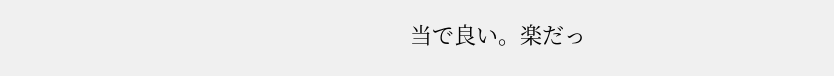当で良い。楽だっ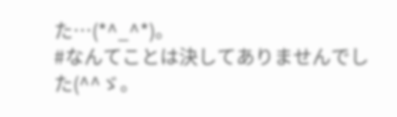た…(*^_^*)。
#なんてことは決してありませんでした(^^ゞ。